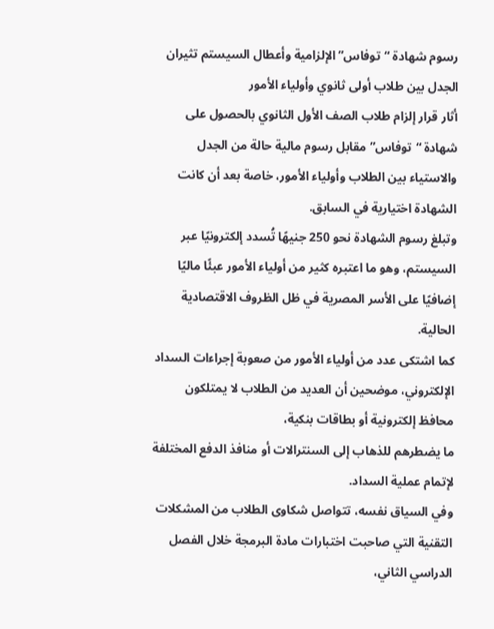رسوم شهادة “توفاس” الإلزامية وأعطال السيستم تثيران الجدل بين طلاب أولى ثانوي وأولياء الأمور
أثار قرار إلزام طلاب الصف الأول الثانوي بالحصول على شهادة “توفاس” مقابل رسوم مالية حالة من الجدل والاستياء بين الطلاب وأولياء الأمور، خاصة بعد أن كانت الشهادة اختيارية في السابق.
وتبلغ رسوم الشهادة نحو 250 جنيهًا تُسدد إلكترونيًا عبر السيستم، وهو ما اعتبره كثير من أولياء الأمور عبئًا ماليًا إضافيًا على الأسر المصرية في ظل الظروف الاقتصادية الحالية.
كما اشتكى عدد من أولياء الأمور من صعوبة إجراءات السداد الإلكتروني، موضحين أن العديد من الطلاب لا يمتلكون محافظ إلكترونية أو بطاقات بنكية،
ما يضطرهم للذهاب إلى السنترالات أو منافذ الدفع المختلفة لإتمام عملية السداد.
وفي السياق نفسه، تتواصل شكاوى الطلاب من المشكلات التقنية التي صاحبت اختبارات مادة البرمجة خلال الفصل الدراسي الثاني،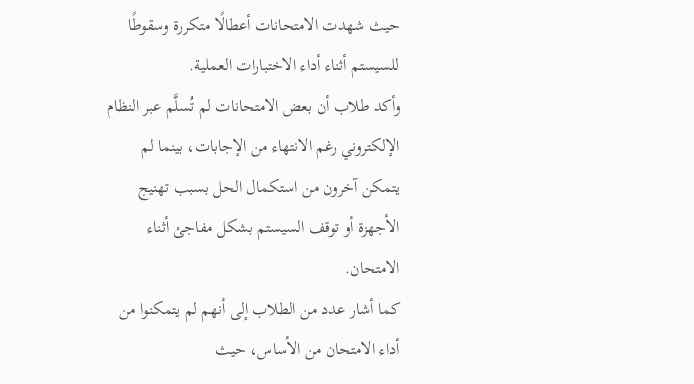حيث شهدت الامتحانات أعطالًا متكررة وسقوطًا للسيستم أثناء أداء الاختبارات العملية.
وأكد طلاب أن بعض الامتحانات لم تُسلَّم عبر النظام الإلكتروني رغم الانتهاء من الإجابات، بينما لم يتمكن آخرون من استكمال الحل بسبب تهنيج الأجهزة أو توقف السيستم بشكل مفاجئ أثناء الامتحان.
كما أشار عدد من الطلاب إلى أنهم لم يتمكنوا من أداء الامتحان من الأساس، حيث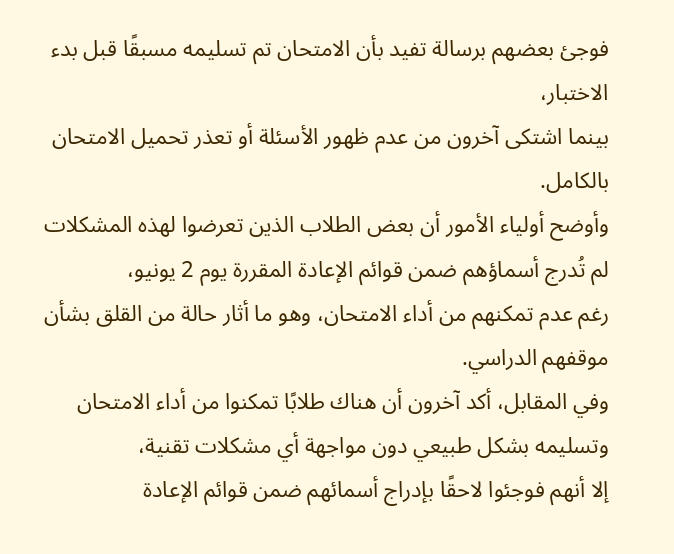فوجئ بعضهم برسالة تفيد بأن الامتحان تم تسليمه مسبقًا قبل بدء الاختبار،
بينما اشتكى آخرون من عدم ظهور الأسئلة أو تعذر تحميل الامتحان بالكامل.
وأوضح أولياء الأمور أن بعض الطلاب الذين تعرضوا لهذه المشكلات لم تُدرج أسماؤهم ضمن قوائم الإعادة المقررة يوم 2 يونيو،
رغم عدم تمكنهم من أداء الامتحان، وهو ما أثار حالة من القلق بشأن موقفهم الدراسي.
وفي المقابل، أكد آخرون أن هناك طلابًا تمكنوا من أداء الامتحان وتسليمه بشكل طبيعي دون مواجهة أي مشكلات تقنية،
إلا أنهم فوجئوا لاحقًا بإدراج أسمائهم ضمن قوائم الإعادة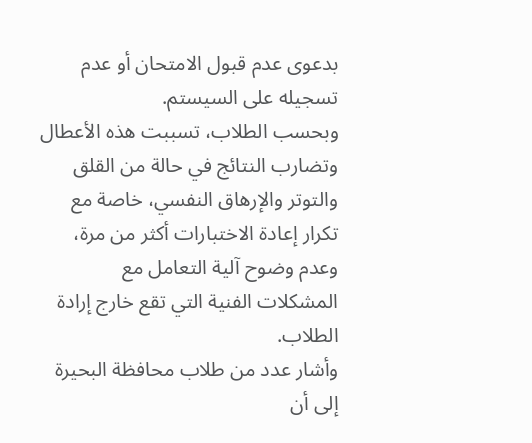بدعوى عدم قبول الامتحان أو عدم تسجيله على السيستم.
وبحسب الطلاب، تسببت هذه الأعطال وتضارب النتائج في حالة من القلق والتوتر والإرهاق النفسي، خاصة مع تكرار إعادة الاختبارات أكثر من مرة، وعدم وضوح آلية التعامل مع المشكلات الفنية التي تقع خارج إرادة الطلاب.
وأشار عدد من طلاب محافظة البحيرة إلى أن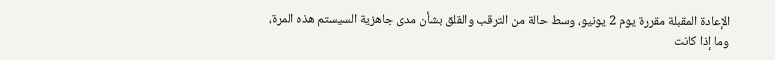الإعادة المقبلة مقررة يوم 2 يونيو، وسط حالة من الترقب والقلق بشأن مدى جاهزية السيستم هذه المرة،
وما إذا كانت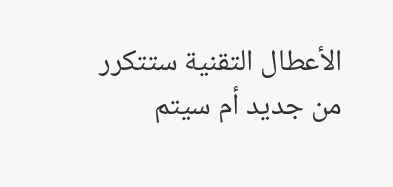الأعطال التقنية ستتكرر من جديد أم سيتم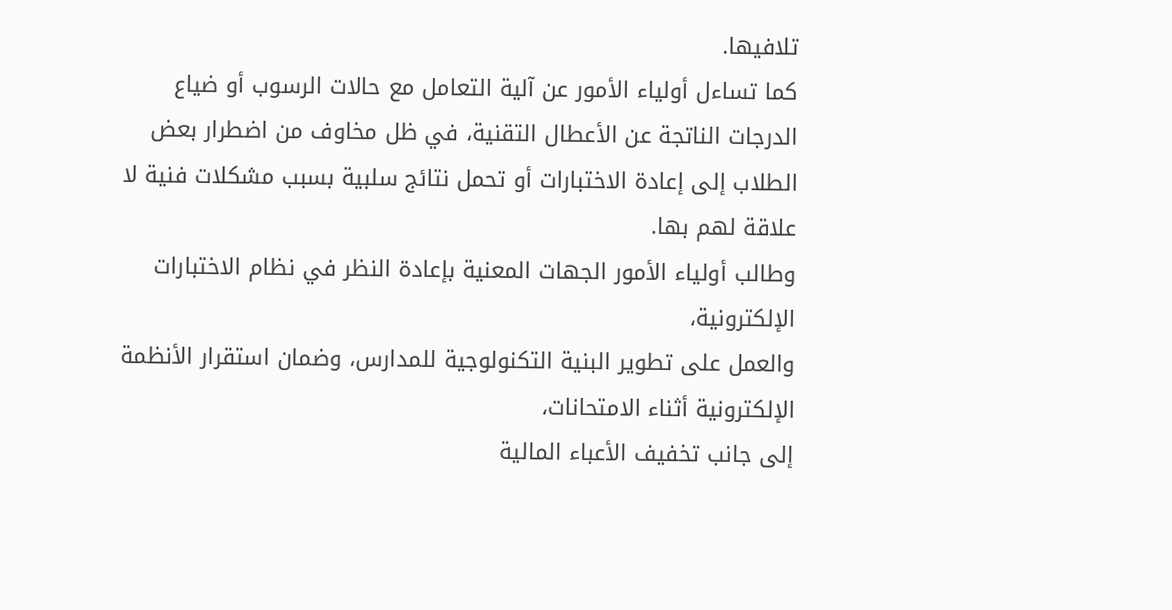تلافيها.
كما تساءل أولياء الأمور عن آلية التعامل مع حالات الرسوب أو ضياع الدرجات الناتجة عن الأعطال التقنية، في ظل مخاوف من اضطرار بعض الطلاب إلى إعادة الاختبارات أو تحمل نتائج سلبية بسبب مشكلات فنية لا علاقة لهم بها.
وطالب أولياء الأمور الجهات المعنية بإعادة النظر في نظام الاختبارات الإلكترونية،
والعمل على تطوير البنية التكنولوجية للمدارس، وضمان استقرار الأنظمة الإلكترونية أثناء الامتحانات،
إلى جانب تخفيف الأعباء المالية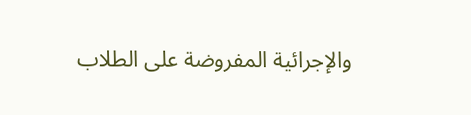والإجرائية المفروضة على الطلاب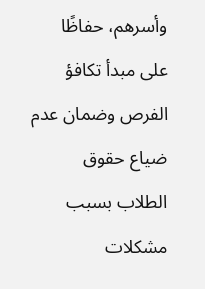وأسرهم، حفاظًا على مبدأ تكافؤ الفرص وضمان عدم ضياع حقوق الطلاب بسبب مشكلات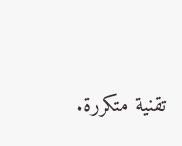تقنية متكررة.